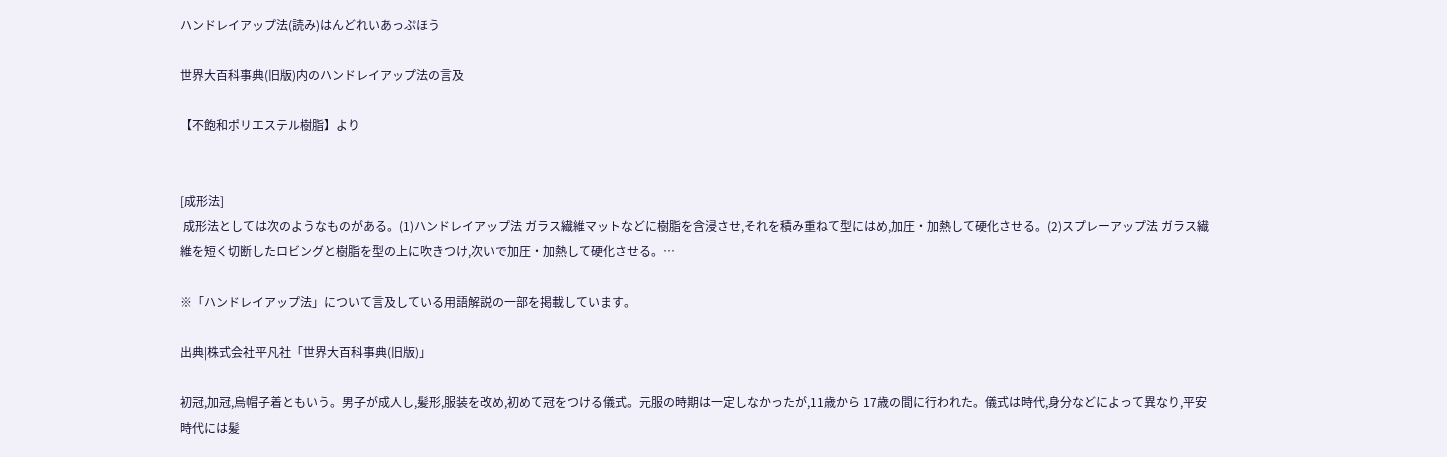ハンドレイアップ法(読み)はんどれいあっぷほう

世界大百科事典(旧版)内のハンドレイアップ法の言及

【不飽和ポリエステル樹脂】より


[成形法]
 成形法としては次のようなものがある。(1)ハンドレイアップ法 ガラス繊維マットなどに樹脂を含浸させ,それを積み重ねて型にはめ,加圧・加熱して硬化させる。(2)スプレーアップ法 ガラス繊維を短く切断したロビングと樹脂を型の上に吹きつけ,次いで加圧・加熱して硬化させる。…

※「ハンドレイアップ法」について言及している用語解説の一部を掲載しています。

出典|株式会社平凡社「世界大百科事典(旧版)」

初冠,加冠,烏帽子着ともいう。男子が成人し,髪形,服装を改め,初めて冠をつける儀式。元服の時期は一定しなかったが,11歳から 17歳の間に行われた。儀式は時代,身分などによって異なり,平安時代には髪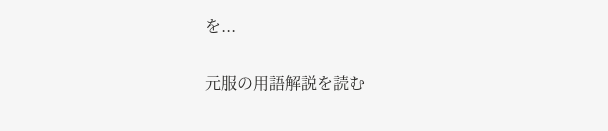を...

元服の用語解説を読む